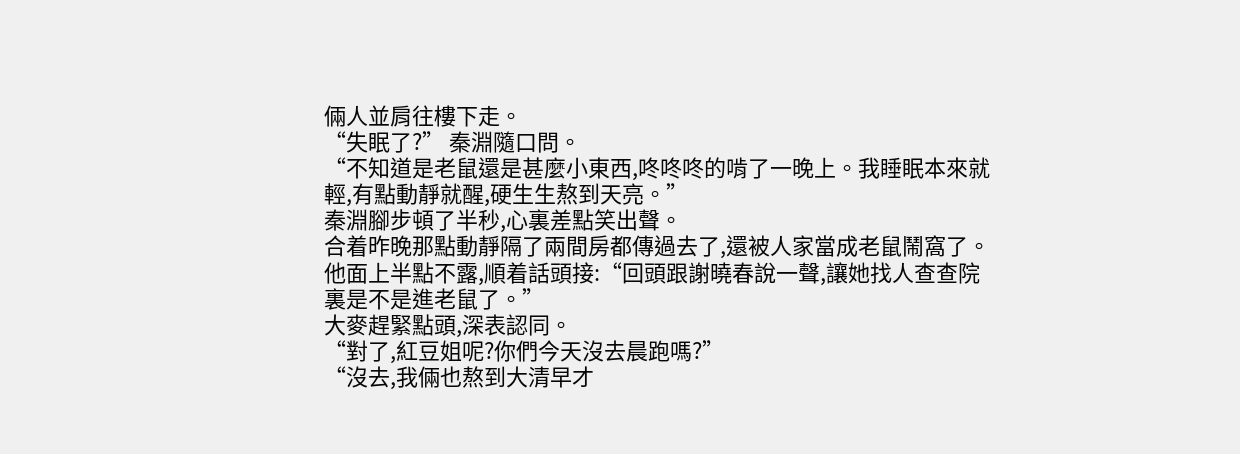倆人並肩往樓下走。
“失眠了?” 秦淵隨口問。
“不知道是老鼠還是甚麼小東西,咚咚咚的啃了一晚上。我睡眠本來就輕,有點動靜就醒,硬生生熬到天亮。”
秦淵腳步頓了半秒,心裏差點笑出聲。
合着昨晚那點動靜隔了兩間房都傳過去了,還被人家當成老鼠鬧窩了。
他面上半點不露,順着話頭接:“回頭跟謝曉春說一聲,讓她找人查查院裏是不是進老鼠了。”
大麥趕緊點頭,深表認同。
“對了,紅豆姐呢?你們今天沒去晨跑嗎?”
“沒去,我倆也熬到大清早才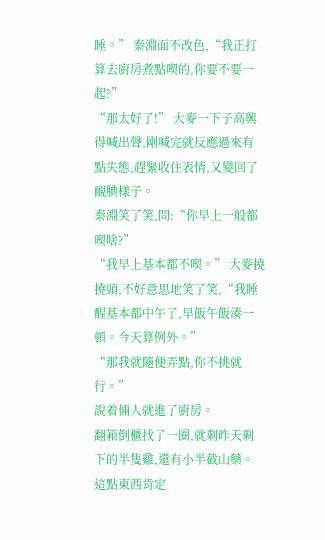睡。” 秦淵面不改色,“我正打算去廚房煮點喫的,你要不要一起?”
“那太好了!” 大麥一下子高興得喊出聲,剛喊完就反應過來有點失態,趕緊收住表情,又變回了靦腆樣子。
秦淵笑了笑,問:“你早上一般都喫啥?”
“我早上基本都不喫。” 大麥撓撓頭,不好意思地笑了笑,“我睡醒基本都中午了,早飯午飯湊一頓。今天算例外。”
“那我就隨便弄點,你不挑就行。”
說着倆人就進了廚房。
翻箱倒櫃找了一圈,就剩昨天剩下的半隻雞,還有小半截山藥。
這點東西肯定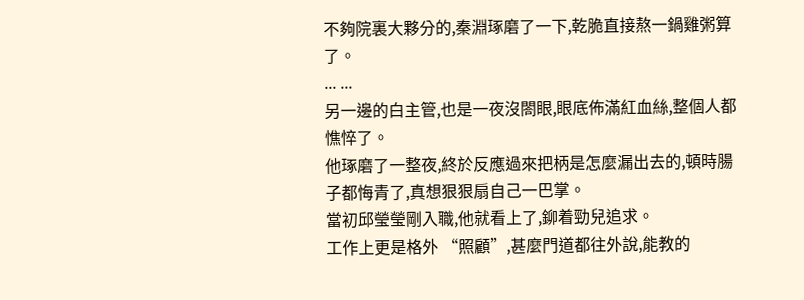不夠院裏大夥分的,秦淵琢磨了一下,乾脆直接熬一鍋雞粥算了。
... ...
另一邊的白主管,也是一夜沒閤眼,眼底佈滿紅血絲,整個人都憔悴了。
他琢磨了一整夜,終於反應過來把柄是怎麼漏出去的,頓時腸子都悔青了,真想狠狠扇自己一巴掌。
當初邱瑩瑩剛入職,他就看上了,鉚着勁兒追求。
工作上更是格外 “照顧”,甚麼門道都往外說,能教的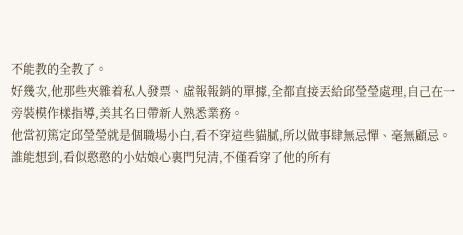不能教的全教了。
好幾次,他那些夾雜着私人發票、虛報報銷的單據,全都直接丟給邱瑩瑩處理,自己在一旁裝模作樣指導,美其名曰帶新人熟悉業務。
他當初篤定邱瑩瑩就是個職場小白,看不穿這些貓膩,所以做事肆無忌憚、毫無顧忌。
誰能想到,看似憨憨的小姑娘心裏門兒清,不僅看穿了他的所有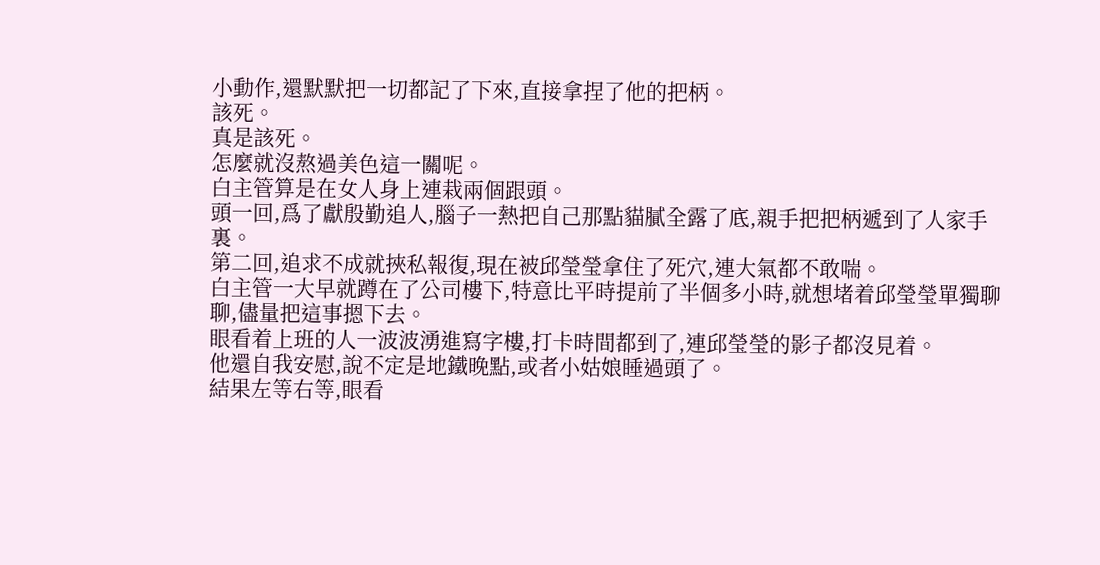小動作,還默默把一切都記了下來,直接拿捏了他的把柄。
該死。
真是該死。
怎麼就沒熬過美色這一關呢。
白主管算是在女人身上連栽兩個跟頭。
頭一回,爲了獻殷勤追人,腦子一熱把自己那點貓膩全露了底,親手把把柄遞到了人家手裏。
第二回,追求不成就挾私報復,現在被邱瑩瑩拿住了死穴,連大氣都不敢喘。
白主管一大早就蹲在了公司樓下,特意比平時提前了半個多小時,就想堵着邱瑩瑩單獨聊聊,儘量把這事摁下去。
眼看着上班的人一波波湧進寫字樓,打卡時間都到了,連邱瑩瑩的影子都沒見着。
他還自我安慰,說不定是地鐵晚點,或者小姑娘睡過頭了。
結果左等右等,眼看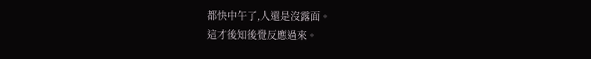都快中午了,人還是沒露面。
這才後知後覺反應過來。